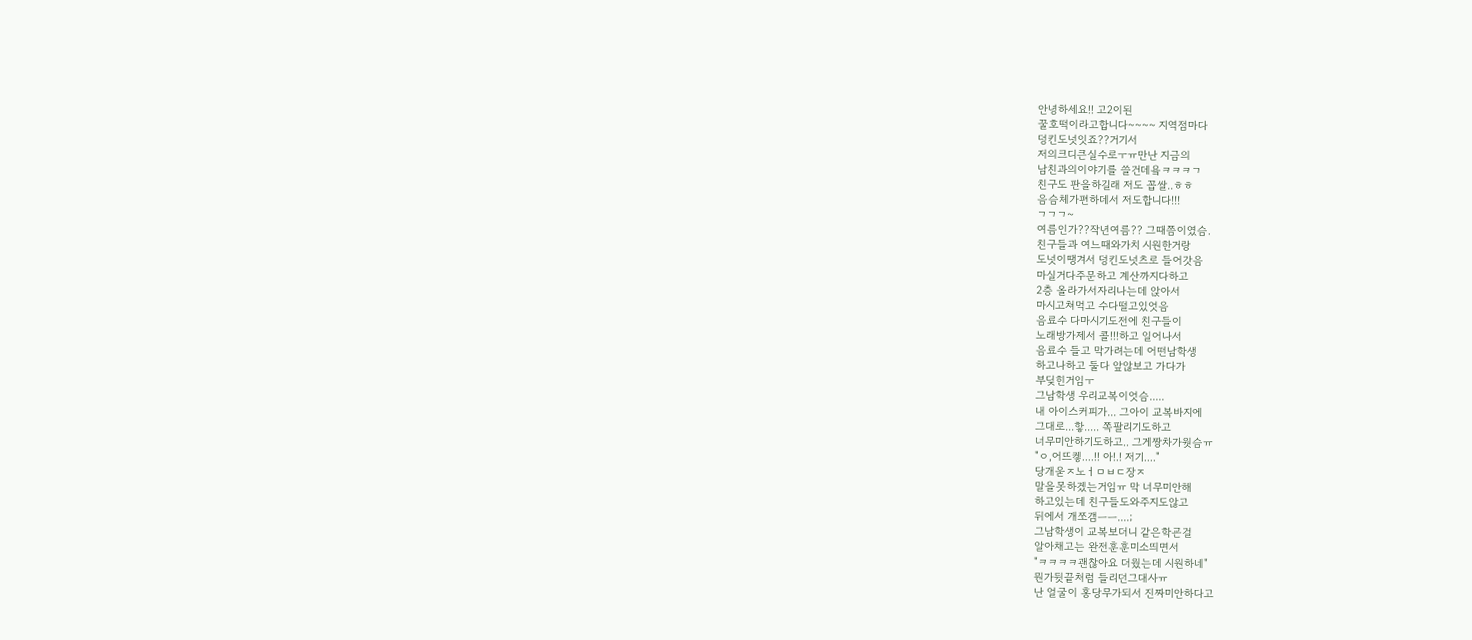안녕하세요!! 고2이된
꿀호떡이라고합니다~~~~ 지역점마다
덩킨도넛잇죠??거기서
저의크디큰실수로ㅜㅠ만난 지금의
남친과의이야기를 쓸건데욬ㅋㅋㅋㄱ
친구도 판을하길래 저도 꼽쌀..ㅎㅎ
음슴체가편하데서 저도합니다!!!
ㄱㄱㄱ~
여름인가??작년여름?? 그때쯤이였슴.
친구들과 여느때와가치 시원한거랑
도넛이땡겨서 덩킨도넛츠로 들어갓음
마실거다주문하고 계산까지다하고
2층 올라가서자리나는데 앉아서
마시고쳐먹고 수다떨고있엇음
음료수 다마시기도전에 친구들이
노래방가제서 콜!!!하고 일어나서
음료수 들고 막가려는데 어떤남학생
하고나하고 둘다 앞않보고 가다가
부딪힌거임ㅜ
그남학생 우리교복이엇슴.....
내 아이스커피가... 그아이 교복바지에
그대로...핳..... 쪽팔리기도하고
너무미안하기도하고.. 그게짱차가웟슴ㅠ
"ㅇ,어뜨켛....!! 아!.! 저기...."
당개욷ㅈ노ㅓㅁㅂㄷ장ㅈ
말을못하겠는거임ㅠ 막 너무미안해
하고있는데 친구들도와주지도않고
뒤에서 개쪼갬ㅡㅡ....;
그남학생이 교복보더니 같은학굔걸
알아채고는 완전훈훈미소띄면서
"ㅋㅋㅋㅋ괜찮아요 더웠는데 시원하네"
뭔가뒷끝처럼 들리던그대사ㅠ
난 얼굴이 홍당무가되서 진짜미안하다고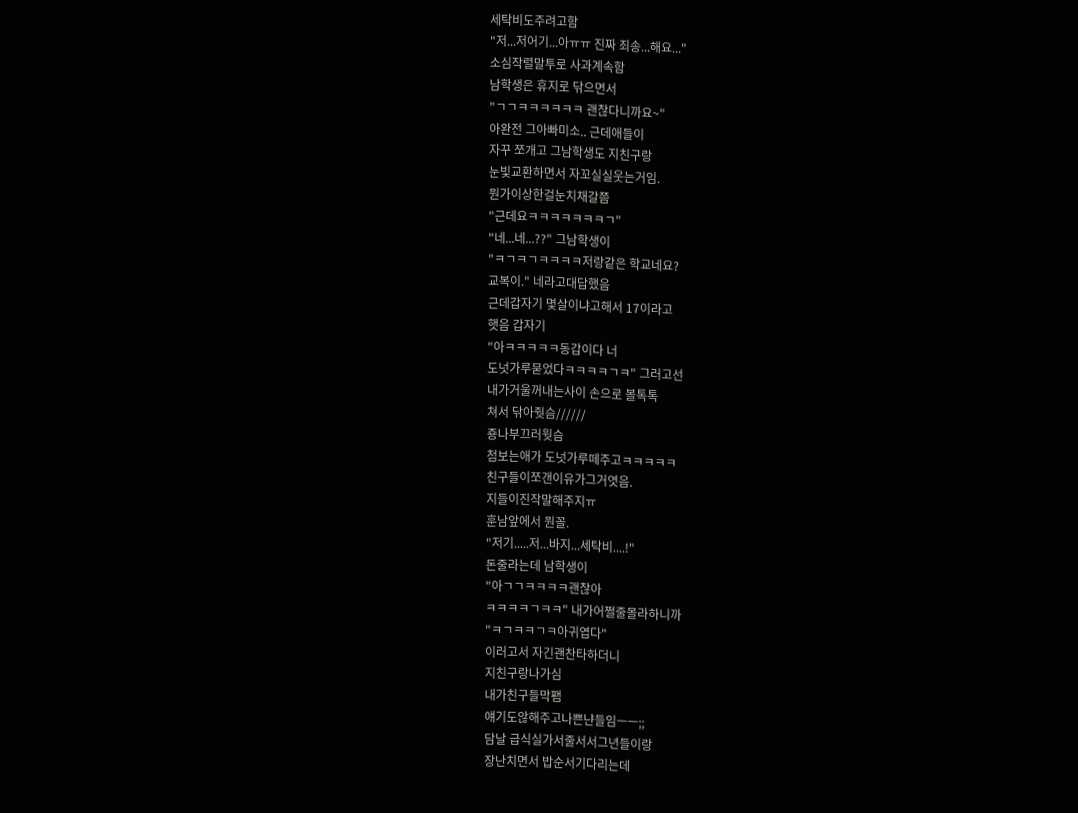세탁비도주려고함
"저...저어기...아ㅠㅠ 진짜 죄송...해요..."
소심작렬말투로 사과계속함
남학생은 휴지로 닦으면서
"ㄱㄱㅋㅋㅋㅋㅋㅋ 괜찮다니까요~"
아완전 그아빠미소.. 근데애들이
자꾸 쪼개고 그남학생도 지친구랑
눈빛교환하면서 자꼬실실웃는거임.
뭔가이상한걸눈치채갈쯤
"근데요ㅋㅋㅋㅋㅋㅋㅋㄱ"
"네...네...??" 그남학생이
"ㅋㄱㅋㄱㅋㅋㅋㅋ저랑같은 학교네요?
교복이." 네라고대답했음
근데갑자기 몇살이냐고해서 17이라고
햇음 갑자기
"아ㅋㅋㅋㅋㅋ동갑이다 너
도넛가루묻었다ㅋㅋㅋㅋㄱㅋ" 그러고선
내가거울꺼내는사이 손으로 볼톡톡
쳐서 닦아줫슴//////
죵나부끄러웟슴
첨보는애가 도넛가루떼주고ㅋㅋㅋㅋㅋ
친구들이쪼갠이유가그거엿음.
지들이진작말해주지ㅠ
훈남앞에서 뭔꼴.
"저기.....저...바지...세탁비....!"
돈줄라는데 남학생이
"아ㄱㄱㅋㅋㅋㅋ괜찮아
ㅋㅋㅋㅋㄱㅋㅋ" 내가어쩔줄몰라하니까
"ㅋㄱㅋㅋㄱㅋ아귀엽다"
이러고서 자긴괜찬타하더니
지친구랑나가심
내가친구들막팸
얘기도않해주고나쁜냔들임ㅡㅡ;;
담날 급식실가서줄서서그년들이랑
장난치면서 밥순서기다리는데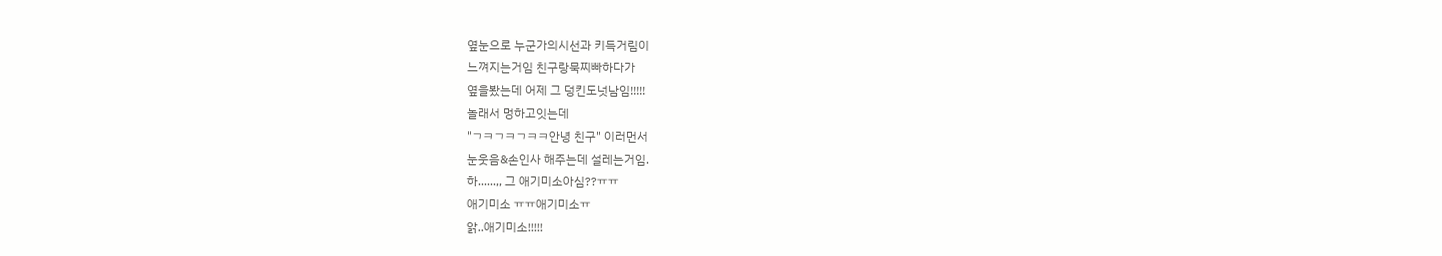옆눈으로 누군가의시선과 키득거림이
느껴지는거임 친구랑묵찌빠하다가
옆을봤는데 어제 그 덩킨도넛남임!!!!!
놀래서 멍하고잇는데
"ㄱㅋㄱㅋㄱㅋㅋ안녕 친구" 이러먼서
눈웃음&손인사 해주는데 설레는거임.
하......,, 그 애기미소아심??ㅠㅠ
애기미소 ㅠㅠ애기미소ㅠ
앍..애기미소!!!!!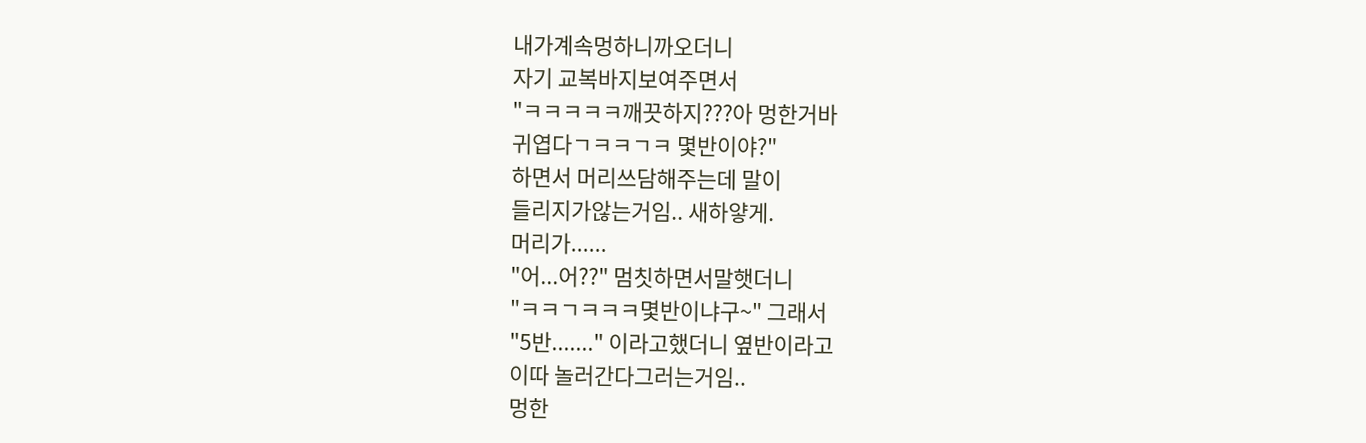내가계속멍하니까오더니
자기 교복바지보여주면서
"ㅋㅋㅋㅋㅋ깨끗하지???아 멍한거바
귀엽다ㄱㅋㅋㄱㅋ 몇반이야?"
하면서 머리쓰담해주는데 말이
들리지가않는거임.. 새하얗게.
머리가......
"어...어??" 멈칫하면서말햇더니
"ㅋㅋㄱㅋㅋㅋ몇반이냐구~" 그래서
"5반......." 이라고했더니 옆반이라고
이따 놀러간다그러는거임..
멍한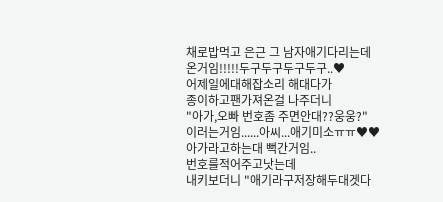채로밥먹고 은근 그 남자애기다리는데
온거임!!!!!두구두구두구두구..♥
어제일에대해잡소리 해대다가
종이하고팬가져온걸 나주더니
"아가,오빠 번호좀 주면안대??웅웅?"
이러는거임......아씨...애기미소ㅠㅠ♥♥
아가라고하는대 뻑간거임..
번호를적어주고낫는데
내키보더니 "애기라구저장해두대겟다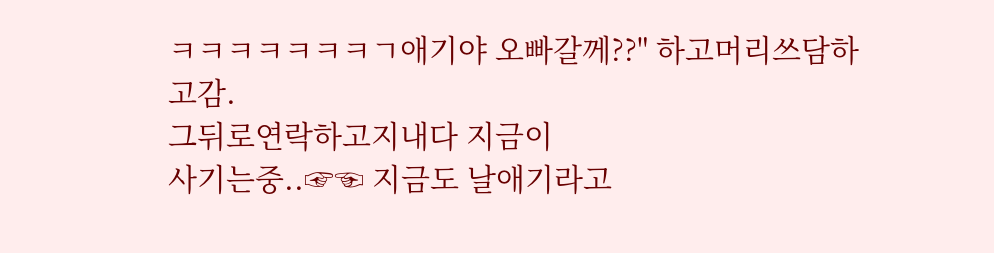ㅋㅋㅋㅋㅋㅋㅋㄱ애기야 오빠갈께??" 하고머리쓰담하고감.
그뒤로연락하고지내다 지금이
사기는중..☞☜ 지금도 날애기라고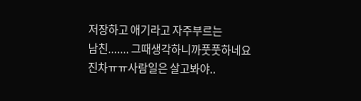저장하고 애기라고 자주부르는
남친....... 그때생각하니까풋풋하네요
진차ㅠㅠ사람일은 살고봐야..